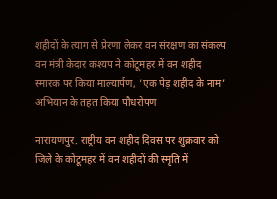शहीदों के त्याग से प्रेरणा लेकर वन संरक्षण का संकल्प
वन मंत्री केदार कश्यप ने कोटूमहर में वन शहीद स्मारक पर किया माल्यार्पण, ‘एक पेड़ शहीद के नाम’ अभियान के तहत किया पौधरोपण

नारायणपुर. राष्ट्रीय वन शहीद दिवस पर शुक्रवार को जिले के कोटूमहर में वन शहीदों की स्मृति में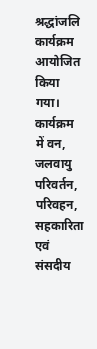श्रद्धांजलि कार्यक्रम आयोजित किया गया। कार्यक्रम में वन, जलवायु परिवर्तन, परिवहन, सहकारिता एवं संसदीय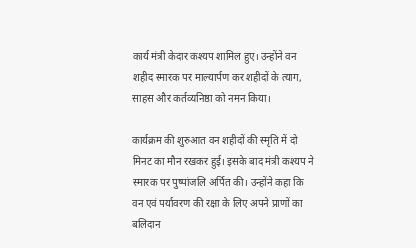कार्य मंत्री केदार कश्यप शामिल हुए। उन्होंने वन शहीद स्मारक पर माल्यार्पण कर शहीदों के त्याग, साहस और कर्तव्यनिष्ठा को नमन किया।

कार्यक्रम की शुरुआत वन शहीदों की स्मृति में दो मिनट का मौन रखकर हुई। इसके बाद मंत्री कश्यप ने स्मारक पर पुष्पांजलि अर्पित की। उन्होंने कहा कि वन एवं पर्यावरण की रक्षा के लिए अपने प्राणों का बलिदान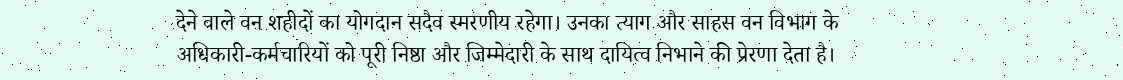देने वाले वन शहीदों का योगदान सदैव स्मरणीय रहेगा। उनका त्याग और साहस वन विभाग के अधिकारी-कर्मचारियों को पूरी निष्ठा और जिम्मेदारी के साथ दायित्व निभाने की प्रेरणा देता है।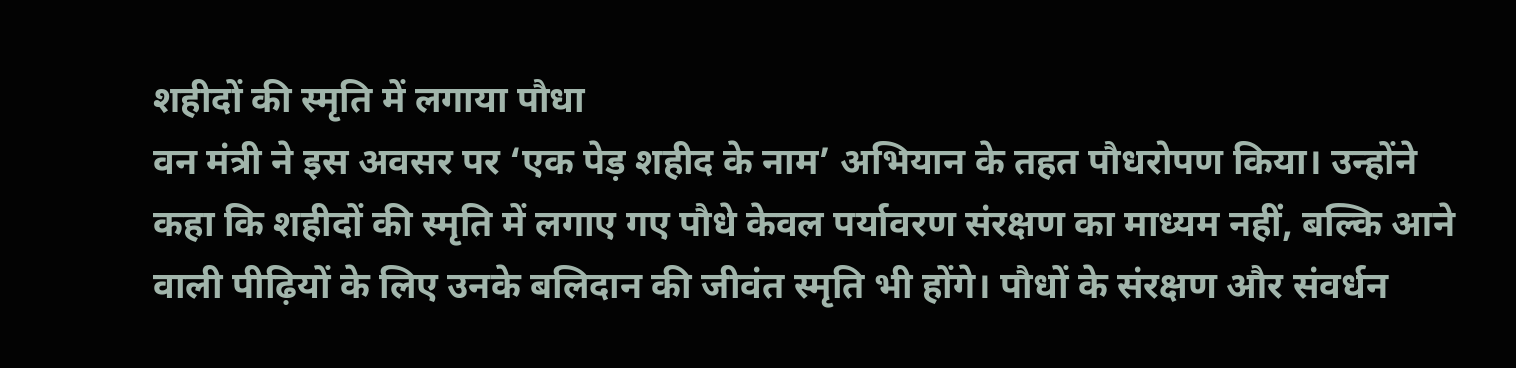शहीदों की स्मृति में लगाया पौधा
वन मंत्री ने इस अवसर पर ‘एक पेड़ शहीद के नाम’ अभियान के तहत पौधरोपण किया। उन्होंने कहा कि शहीदों की स्मृति में लगाए गए पौधे केवल पर्यावरण संरक्षण का माध्यम नहीं, बल्कि आने वाली पीढ़ियों के लिए उनके बलिदान की जीवंत स्मृति भी होंगे। पौधों के संरक्षण और संवर्धन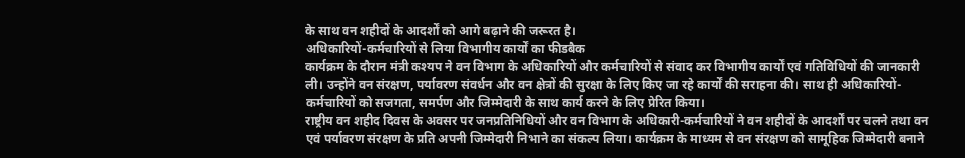के साथ वन शहीदों के आदर्शों को आगे बढ़ाने की जरूरत है।
अधिकारियों-कर्मचारियों से लिया विभागीय कार्यों का फीडबैक
कार्यक्रम के दौरान मंत्री कश्यप ने वन विभाग के अधिकारियों और कर्मचारियों से संवाद कर विभागीय कार्यों एवं गतिविधियों की जानकारी ली। उन्होंने वन संरक्षण, पर्यावरण संवर्धन और वन क्षेत्रों की सुरक्षा के लिए किए जा रहे कार्यों की सराहना की। साथ ही अधिकारियों-कर्मचारियों को सजगता, समर्पण और जिम्मेदारी के साथ कार्य करने के लिए प्रेरित किया।
राष्ट्रीय वन शहीद दिवस के अवसर पर जनप्रतिनिधियों और वन विभाग के अधिकारी-कर्मचारियों ने वन शहीदों के आदर्शों पर चलने तथा वन एवं पर्यावरण संरक्षण के प्रति अपनी जिम्मेदारी निभाने का संकल्प लिया। कार्यक्रम के माध्यम से वन संरक्षण को सामूहिक जिम्मेदारी बनाने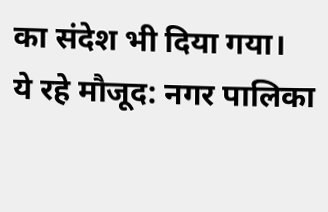का संदेश भी दिया गया।
ये रहे मौजूद: नगर पालिका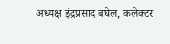अध्यक्ष इंद्रप्रसाद बघेल, कलेक्टर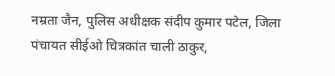नम्रता जैन, पुलिस अधीक्षक संदीप कुमार पटेल, जिला पंचायत सीईओ चित्रकांत चाली ठाकुर,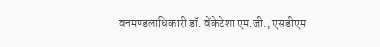वनमण्डलाधिकारी डॉ. वेंकेटेशा एम.जी., एसडीएम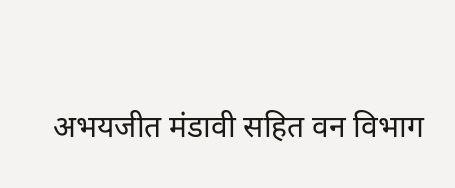अभयजीत मंडावी सहित वन विभाग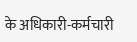के अधिकारी-कर्मचारी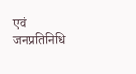एवं जनप्रतिनिधि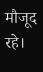मौजूद रहे।